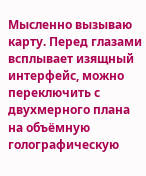Мысленно вызываю карту. Перед глазами всплывает изящный интерфейс, можно переключить с двухмерного плана на объёмную голографическую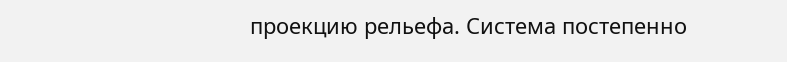проекцию рельефа. Система постепенно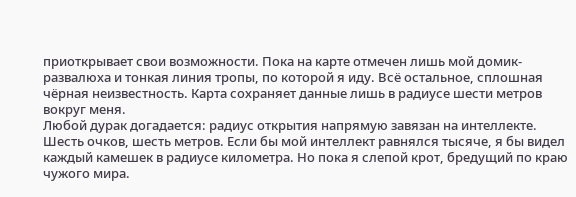приоткрывает свои возможности. Пока на карте отмечен лишь мой домик-развалюха и тонкая линия тропы, по которой я иду. Всё остальное, сплошная чёрная неизвестность. Карта сохраняет данные лишь в радиусе шести метров вокруг меня.
Любой дурак догадается: радиус открытия напрямую завязан на интеллекте. Шесть очков, шесть метров. Если бы мой интеллект равнялся тысяче, я бы видел каждый камешек в радиусе километра. Но пока я слепой крот, бредущий по краю чужого мира.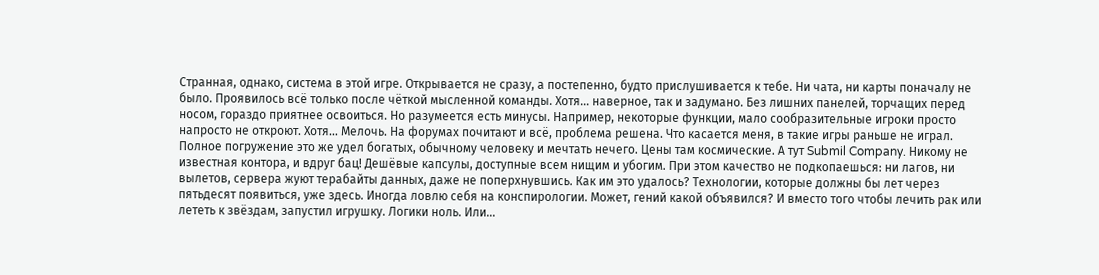Странная, однако, система в этой игре. Открывается не сразу, а постепенно, будто прислушивается к тебе. Ни чата, ни карты поначалу не было. Проявилось всё только после чёткой мысленной команды. Хотя… наверное, так и задумано. Без лишних панелей, торчащих перед носом, гораздо приятнее освоиться. Но разумеется есть минусы. Например, некоторые функции, мало сообразительные игроки просто напросто не откроют. Хотя… Мелочь. На форумах почитают и всё, проблема решена. Что касается меня, в такие игры раньше не играл. Полное погружение это же удел богатых, обычному человеку и мечтать нечего. Цены там космические. А тут Submil Company. Никому не известная контора, и вдруг бац! Дешёвые капсулы, доступные всем нищим и убогим. При этом качество не подкопаешься: ни лагов, ни вылетов, сервера жуют терабайты данных, даже не поперхнувшись. Как им это удалось? Технологии, которые должны бы лет через пятьдесят появиться, уже здесь. Иногда ловлю себя на конспирологии. Может, гений какой объявился? И вместо того чтобы лечить рак или лететь к звёздам, запустил игрушку. Логики ноль. Или…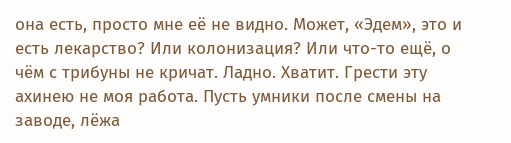она есть, просто мне её не видно. Может, «Эдем», это и есть лекарство? Или колонизация? Или что-то ещё, о чём с трибуны не кричат. Ладно. Хватит. Грести эту ахинею не моя работа. Пусть умники после смены на заводе, лёжа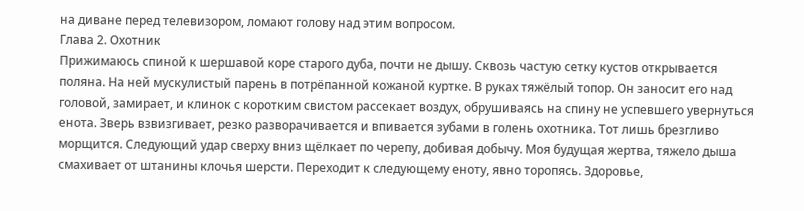на диване перед телевизором, ломают голову над этим вопросом.
Глава 2. Охотник
Прижимаюсь спиной к шершавой коре старого дуба, почти не дышу. Сквозь частую сетку кустов открывается поляна. На ней мускулистый парень в потрёпанной кожаной куртке. В руках тяжёлый топор. Он заносит его над головой, замирает, и клинок с коротким свистом рассекает воздух, обрушиваясь на спину не успевшего увернуться енота. Зверь взвизгивает, резко разворачивается и впивается зубами в голень охотника. Тот лишь брезгливо морщится. Следующий удар сверху вниз щёлкает по черепу, добивая добычу. Моя будущая жертва, тяжело дыша смахивает от штанины клочья шерсти. Переходит к следующему еноту, явно торопясь. Здоровье,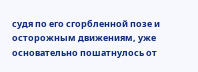судя по его сгорбленной позе и осторожным движениям, уже основательно пошатнулось от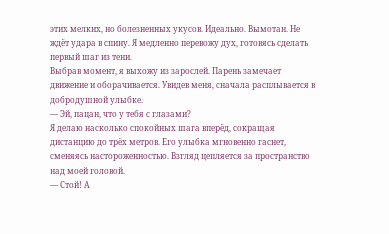этих мелких, но болезненных укусов. Идеально. Вымотан. Не ждёт удара в спину. Я медленно перевожу дух, готовясь сделать первый шаг из тени.
Выбрав момент, я выхожу из зарослей. Парень замечает движение и оборачивается. Увидев меня, сначала расплывается в добродушной улыбке.
— Эй, пацан, что у тебя с глазами?
Я делаю насколько спокойных шага вперёд, сокращая дистанцию до трёх метров. Его улыбка мгновенно гаснет, сменяясь настороженностью. Взгляд цепляется за пространство над моей головой.
— Стой! А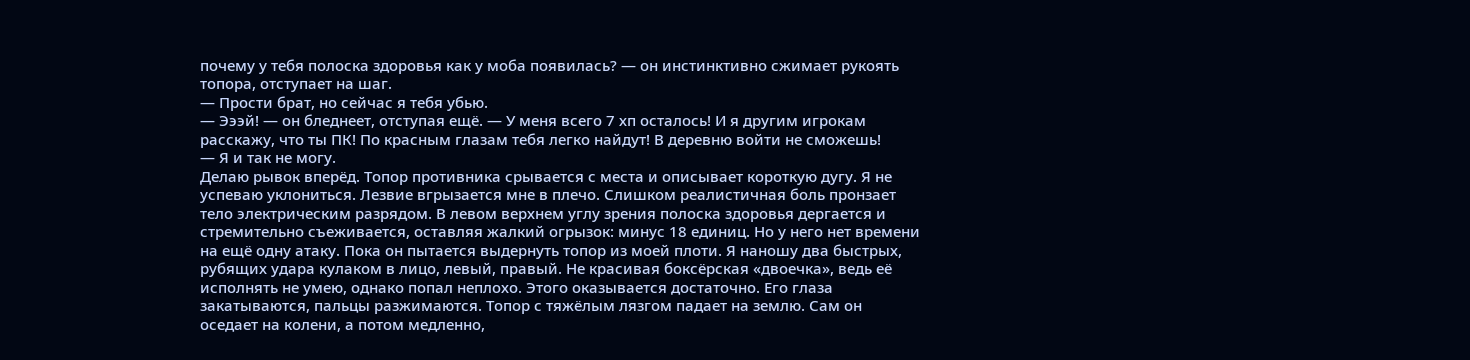почему у тебя полоска здоровья как у моба появилась? — он инстинктивно сжимает рукоять топора, отступает на шаг.
— Прости брат, но сейчас я тебя убью.
— Эээй! — он бледнеет, отступая ещё. — У меня всего 7 хп осталось! И я другим игрокам расскажу, что ты ПК! По красным глазам тебя легко найдут! В деревню войти не сможешь!
— Я и так не могу.
Делаю рывок вперёд. Топор противника срывается с места и описывает короткую дугу. Я не успеваю уклониться. Лезвие вгрызается мне в плечо. Слишком реалистичная боль пронзает тело электрическим разрядом. В левом верхнем углу зрения полоска здоровья дергается и стремительно съеживается, оставляя жалкий огрызок: минус 18 единиц. Но у него нет времени на ещё одну атаку. Пока он пытается выдернуть топор из моей плоти. Я наношу два быстрых, рубящих удара кулаком в лицо, левый, правый. Не красивая боксёрская «двоечка», ведь её исполнять не умею, однако попал неплохо. Этого оказывается достаточно. Его глаза закатываются, пальцы разжимаются. Топор с тяжёлым лязгом падает на землю. Сам он оседает на колени, а потом медленно,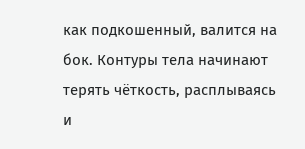как подкошенный, валится на бок. Контуры тела начинают терять чёткость, расплываясь и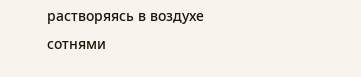растворяясь в воздухе сотнями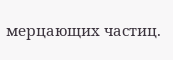мерцающих частиц.